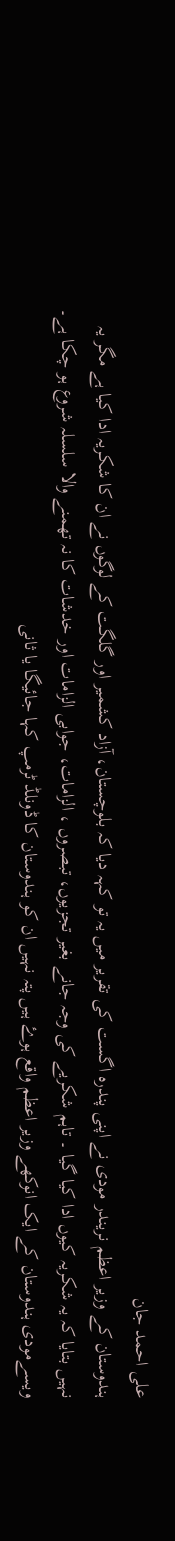علی احمد جان
ہندوستان کے وزیر اعظم نریندر مودی نے اپنی پندرہ اگست کی تقریر میں یہ تو کہہ دیا کہ بلوچستان، آزاد کشمیر اور گلگت کے لوگوں نے ان کا شکریہ ادا کیا ہے مگر یہ نہیں بتایا کہ یہ شکریہ کیوں ادا کیا گیا ۔ تاہم شکریے کی وجہ جانے بغیر تجزیوں، تبصروں ، الزامات، جوابی الزامات اور خدشات کا نہ تھمنے والا سلسلہ شروع ہو چکا ہے۔
ویسےمودی ہندوستان کے ایک انوکھے وزیر اعظم واقع ہوۓ ہیں پتہ نہیں ان کو ہندوستان کا ڈونلڈ ٹرمپ کہا جائیگا یا ثانی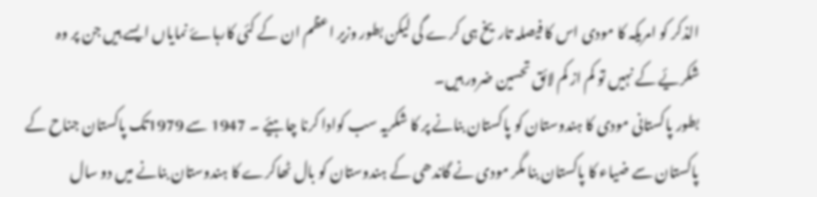الذکر کو امریکہ کا مودی اس کا فیصلہ تاریخ ہی کرے گی لیکن بطور وزیر اعظم ان کے کئی کارہاۓ نمایاں ایسے ہیں جن پر وہ شکریٔے کے نہیں تو کم از کم لائق تحسین ضرور ہیں۔
بطور پاکستانی مودی کا ہندوستان کو پاکستان بنانے پر کا شکریہ سب کوادا کرنا چاہیٔے ۔ 1947 سے 1979تک پاکستان جناح کے پاکستان سے ضیاء کا پاکستان بنا مگر مودی نے گاندھی کے ہندوستان کو بال ٹھاکرے کا ہندوستان بنانے میں دو سال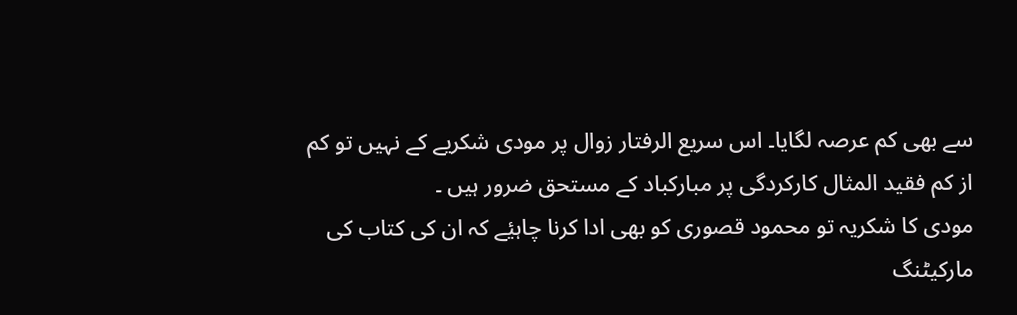سے بھی کم عرصہ لگایا۔ اس سریع الرفتار زوال پر مودی شکریے کے نہیں تو کم از کم فقید المثال کارکردگی پر مبارکباد کے مستحق ضرور ہیں ۔
مودی کا شکریہ تو محمود قصوری کو بھی ادا کرنا چاہیٔے کہ ان کی کتاب کی مارکیٹنگ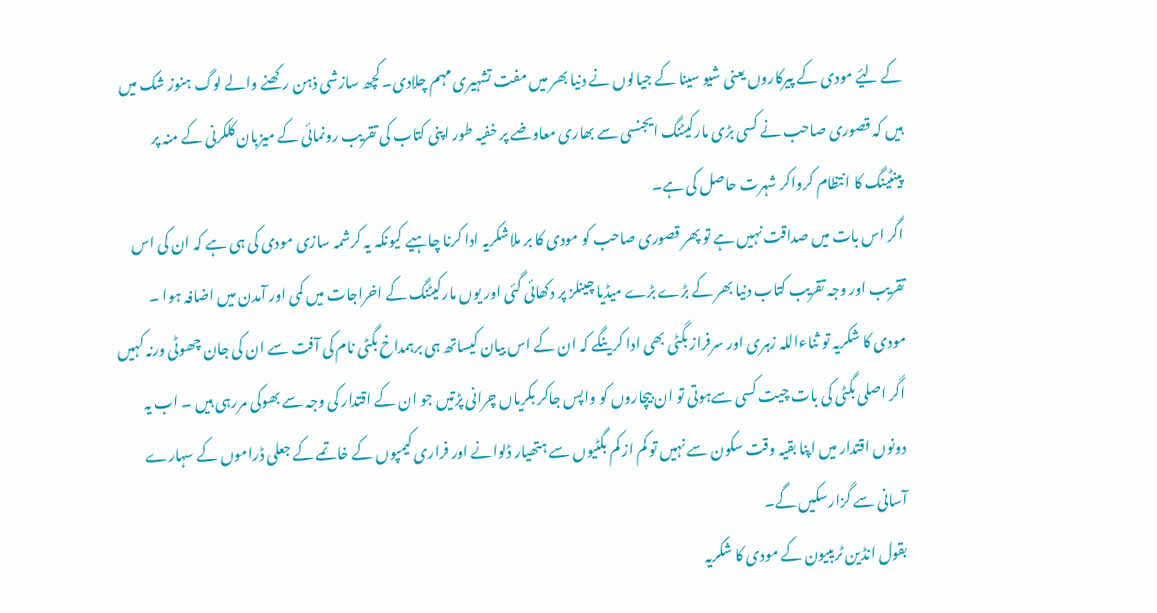کے لیٔے مودی کے پیرکاروں یعنی شیو سینا کے جیالوں نے دنیا بھر میں مفت تشہیری مہم چلادی۔ کچھ سازشی ذہن رکھنے والے لوگ ہنوز شک میں ہیں کہ قصوری صاحب نے کسی بڑی مارکیٹنگ ایجنسی سے بھاری معاوضے پر خفیہ طور اپنی کتاب کی تقریب رونمائی کے میزبان کلکرنی کے منہ پر پینٹینگ کا انتظام کرواکر شہرت حاصل کی ہے۔
اگر اس بات میں صداقت نہیں ہے تو پھر قصوری صاحب کو مودی کا بر ملاشکریہ ادا کرنا چاہیے کیونکہ یہ کرشمہ سازی مودی کی ہی ہے کہ ان کی اس تقریب اور وجہ تقریب کتاب دنیا بھر کے بڑے بڑے میڈیا چینلز پر دکھائی گئی اور یوں مارکیٹنگ کے اخراجات میں کمی اور آمدن میں اضافہ ہوا ۔
مودی کا شکریہ تو ثناءاللہ زہری اور سرفراز بگٹی بھی ادا کرینگے کہ ان کے اس بیان کیساتھ ہی برہمداخ بگٹی نام کی آفت سے ان کی جان چھوٹی ورنہ کہیں اگر اصلی بگٹی کی بات چیت کسی سےہوتی تو ان بیچاروں کو واپس جاکر بکریاں چرانی پڑتیں جو ان کے اقتدار کی وجہ سے بھوکی مررہی ہیں ۔ اب یہ دونوں اقتدار میں اپنا بقیہ وقت سکون سے نہیں تو کم از کم بگٹیوں سے ہتھیار ڈلوانے اور فراری کیمپوں کے خاتمے کے جعلی ڈراموں کے سہارے آسانی سے گزارسکیں گے۔
بقول انڈین ٹریبیون کے مودی کا شکریہ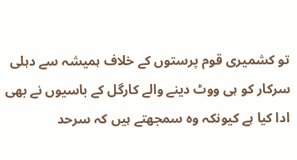تو کشمیری قوم پرستوں کے خلاف ہمیشہ سے دہلی سرکار کو ہی ووٹ دینے والے کارگل کے باسیوں نے بھی ادا کیا ہے کیونکہ وہ سمجھتے ہیں کہ سرحد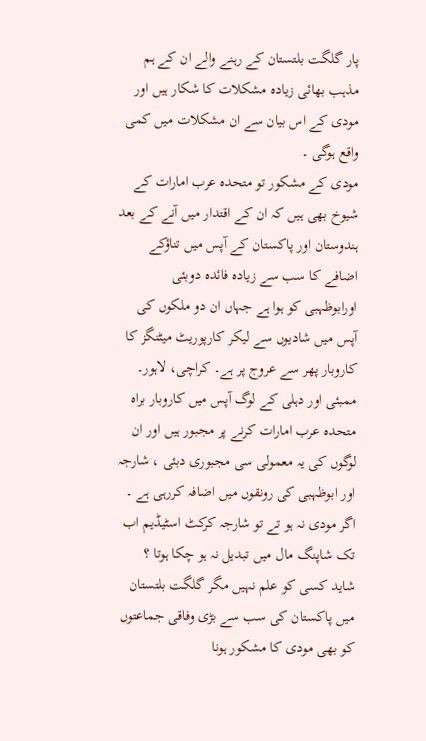پار گلگت بلتستان کے رہنے والے ان کے ہم مذہب بھائی زیادہ مشکلات کا شکار ہیں اور مودی کے اس بیان سے ان مشکلات میں کمی واقع ہوگی ۔
مودی کے مشکور تو متحدہ عرب امارات کے شیوخ بھی ہیں کہ ان کے اقتدار میں آنے کے بعد ہندوستان اور پاکستان کے آپس میں تناؤکے اضافے کا سب سے زیادہ فائدہ دوبئی اورابوظہبی کو ہوا ہے جہاں ان دو ملکوں کی آپس میں شادیوں سے لیکر کارپوریٹ میٹنگز کا کاروبار پھر سے عروج پر ہے۔ کراچی، لاہور۔ ممبئی اور دہلی کے لوگ آپس میں کاروبار براہ متحدہ عرب امارات کرنے پر مجبور ہیں اور ان لوگوں کی یہ معمولی سی مجبوری دبئی ، شارجہ اور ابوظہبی کی رونقوں میں اضافہ کررہی ہے ۔
اگر مودی نہ ہو تے تو شارجہ کرکٹ اسٹیڈیم اب تک شاپنگ مال میں تبدیل نہ ہو چکا ہوتا ؟
شاید کسی کو علم نہیں مگر گلگت بلتستان میں پاکستان کی سب سے بڑی وفاقی جماعتوں کو بھی مودی کا مشکور ہونا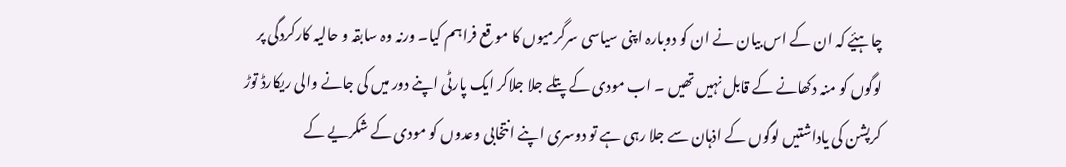چاہیٔے کہ ان کے اس بیان نے ان کو دوبارہ اپنی سیاسی سرگرمیوں کا مو قع فراہم کیا۔ ورنہ وہ سابقہ و حالیہ کارکردگی پر لوگوں کو منہ دکھانے کے قابل نہیں تھیں ۔ اب مودی کے پتلے جلا جلاکر ایک پارٹی اپنے دور میں کی جانے والی ریکارڈ توڑ کرپشن کی یاداشتیں لوگوں کے اذہان سے جلا رہی ہے تو دوسری اپنے انتخابی وعدوں کو مودی کے شکریے کے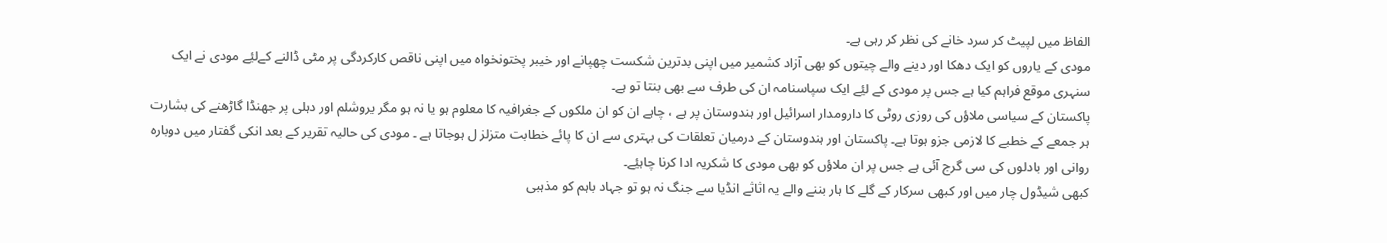الفاظ میں لپیٹ کر سرد خانے کی نظر کر رہی ہے۔
مودی کے یاروں کو ایک دھکا اور دینے والے چیتوں کو بھی آزاد کشمیر میں اپنی بدترین شکست چھپانے اور خیبر پختونخواہ میں اپنی ناقص کارکردگی پر مٹی ڈالنے کےلیٔے مودی نے ایک سنہری موقع فراہم کیا ہے جس پر مودی کے لیٔے ایک سپاسنامہ ان کی طرف سے بھی بنتا تو ہے۔
پاکستان کے سیاسی ملاؤں کی روزی روٹی کا دارومدار اسرائیل اور ہندوستان پر ہے ، چاہے ان کو ان ملکوں کے جغرافیہ کا معلوم ہو یا نہ ہو مگر یروشلم اور دہلی پر جھنڈا گاڑھنے کی بشارت ہر جمعے کے خطبے کا لازمی جزو ہوتا ہے۔ پاکستان اور ہندوستان کے درمیان تعلقات کی بہتری سے ان کا پائے خطابت متزلز ل ہوجاتا ہے ۔ مودی کی حالیہ تقریر کے بعد انکی گفتار میں دوبارہ روانی اور بادلوں کی سی گرج آئی ہے جس پر ان ملاؤں کو بھی مودی کا شکریہ ادا کرنا چاہیٔے۔
کبھی شیڈول چار میں اور کبھی سرکار کے گلے کا ہار بننے والے یہ اثاثے انڈیا سے جنگ نہ ہو تو جہاد باہم کو مذہبی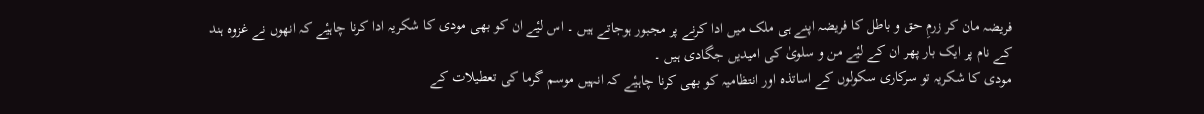فریضہ مان کر زرمِ حق و باطل کا فریضہ اپنے ہی ملک میں ادا کرنے پر مجبور ہوجاتے ہیں ۔ اس لیٔے ان کو بھی مودی کا شکریہ ادا کرنا چاہیٔے کہ انھوں نے غزوہ ہند کے نام پر ایک بار پھر ان کے لیٔے من و سلویٰ کی امیدیں جگادی ہیں ۔
مودی کا شکریہ تو سرکاری سکولوں کے اساتذہ اور انتظامیہ کو بھی کرنا چاہیٔے کہ انہیں موسم گرما کی تعطیلات کے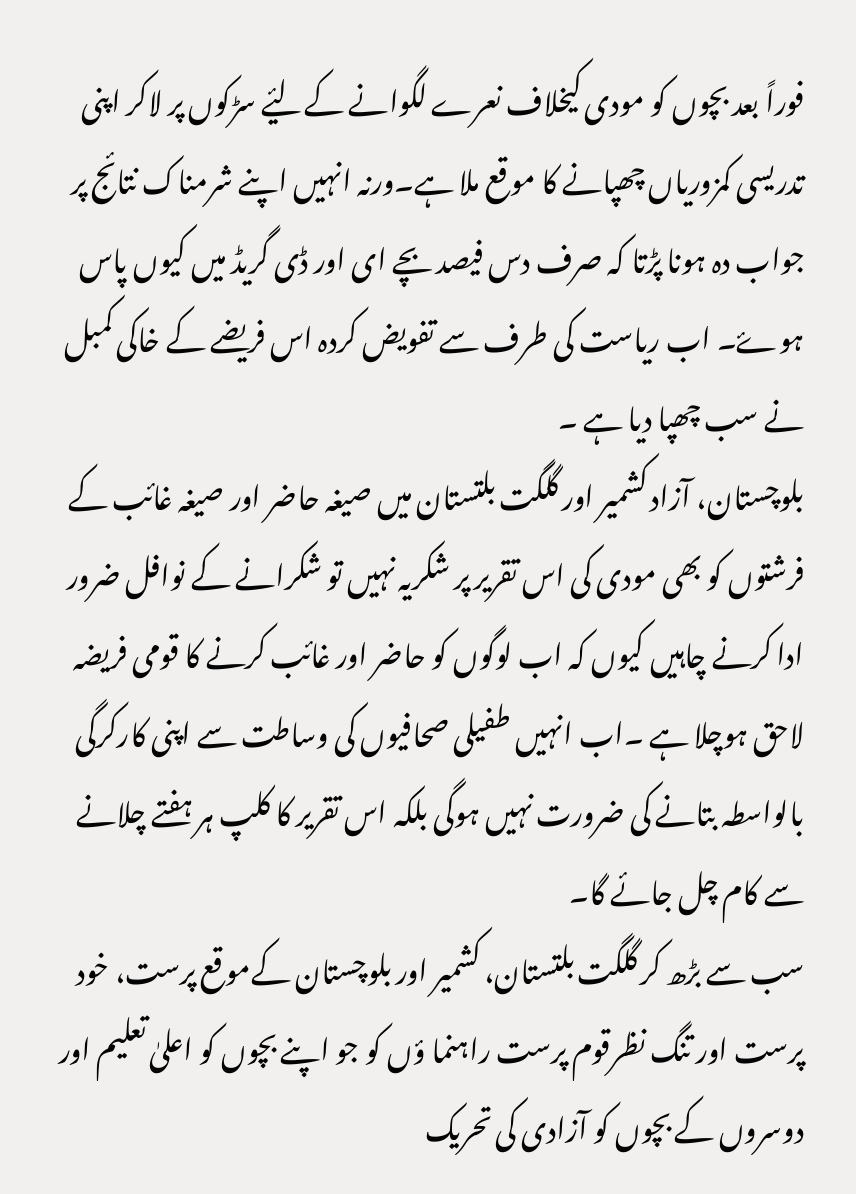فوراً بعد بچوں کو مودی کیخلاف نعرے لگوانے کےلیٔے سڑکوں پر لاکر اپنی تدریسی کمزوریاں چھپانے کا موقع ملا ہے۔ورنہ انہیں اپنے شرمناک نتائج پر جواب دہ ہونا پڑتا کہ صرف دس فیصد بچے ای اور ڈی گریڈ میں کیوں پاس ہوۓ۔ اب ریاست کی طرف سے تفویض کردہ اس فریضے کے خاکی کمبل نے سب چھپا دیا ہے ۔
بلوچستان، آزاد کشمیر اور گلگت بلتستان میں صیغہ حاضر اور صیغہ غائب کے فرشتوں کو بھی مودی کی اس تقریر پر شکریہ نہیں تو شکرانے کے نوافل ضرور ادا کرنے چاہیں کیوں کہ اب لوگوں کو حاضر اور غائب کرنے کا قومی فریضہ لاحق ہوچلا ہے ۔اب انہیں طفیلی صحافیوں کی وساطت سے اپنی کارکرگی بالواسطہ بتانے کی ضرورت نہیں ہوگی بلکہ اس تقریر کا کلپ ہر ہفتے چلانے سے کام چل جائے گا۔
سب سے بڑھ کر گلگت بلتستان، کشمیر اور بلوچستان کےموقع پرست، خود پرست اور تنگ نظرقوم پرست راہنما ؤں کو جو اپنے بچوں کو اعلیٰ تعلیم اور دوسروں کے بچوں کو آزادی کی تحریک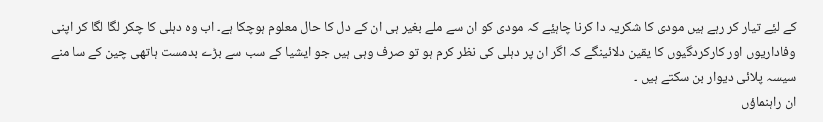کے لیٔے تیار کر رہے ہیں مودی کا شکریہ دا کرنا چاہیٔے کہ مودی کو ان سے ملے بغیر ہی ان کے دل کا حال معلوم ہوچکا ہے۔ اب وہ دہلی کا چکر لگا لگا کر اپنی وفاداریوں اور کارکردگیوں کا یقین دلائینگے کہ اگر ان پر دہلی کی نظر کرم ہو تو صرف وہی ہیں جو ایشیا کے سب سے بڑے بدمست ہاتھی چین کے سا منے سیسہ پلائی دیوار بن سکتے ہیں ۔
ان راہنماؤں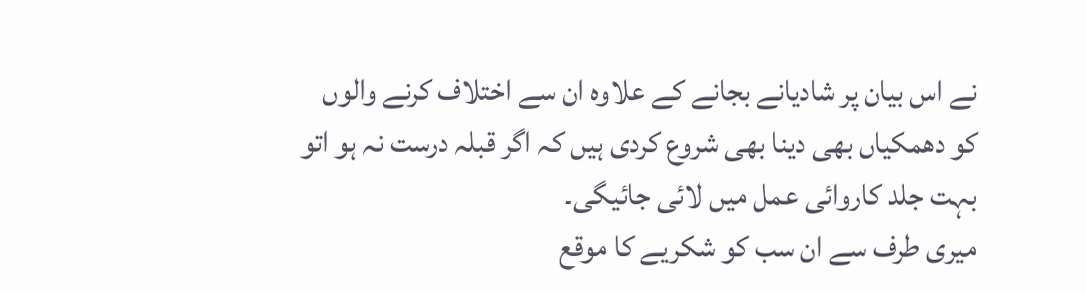نے اس بیان پر شادیانے بجانے کے علاوہ ان سے اختلاف کرنے والوں کو دھمکیاں بھی دینا بھی شروع کردی ہیں کہ اگر قبلہ درست نہ ہو اتو بہت جلد کاروائی عمل میں لائی جائیگی۔
میری طرف سے ان سب کو شکریے کا موقع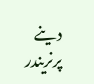دینے پرنریندر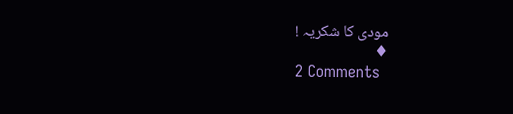مودی کا شکریہ !
♦
2 Comments